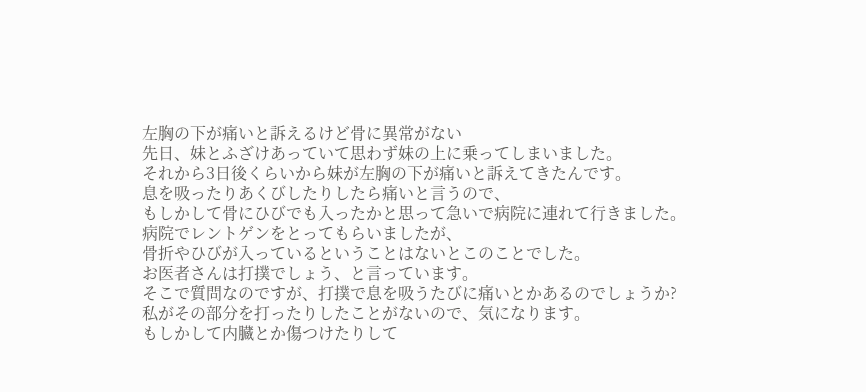左胸の下が痛いと訴えるけど骨に異常がない
先日、妹とふざけあっていて思わず妹の上に乗ってしまいました。
それから3日後くらいから妹が左胸の下が痛いと訴えてきたんです。
息を吸ったりあくびしたりしたら痛いと言うので、
もしかして骨にひびでも入ったかと思って急いで病院に連れて行きました。
病院でレントゲンをとってもらいましたが、
骨折やひびが入っているということはないとこのことでした。
お医者さんは打撲でしょう、と言っています。
そこで質問なのですが、打撲で息を吸うたびに痛いとかあるのでしょうか?
私がその部分を打ったりしたことがないので、気になります。
もしかして内臓とか傷つけたりして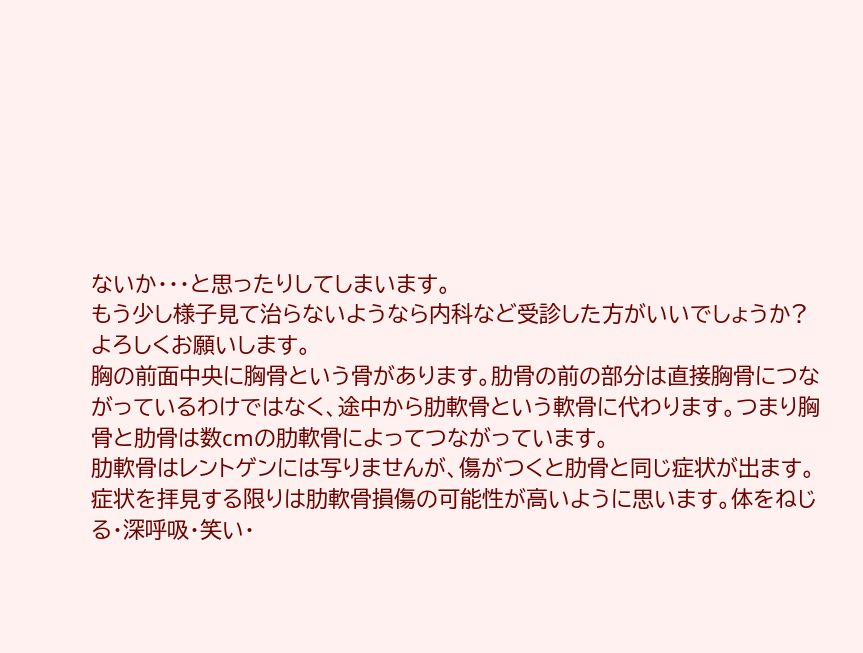ないか・・・と思ったりしてしまいます。
もう少し様子見て治らないようなら内科など受診した方がいいでしょうか?
よろしくお願いします。
胸の前面中央に胸骨という骨があります。肋骨の前の部分は直接胸骨につながっているわけではなく、途中から肋軟骨という軟骨に代わります。つまり胸骨と肋骨は数cmの肋軟骨によってつながっています。
肋軟骨はレントゲンには写りませんが、傷がつくと肋骨と同じ症状が出ます。症状を拝見する限りは肋軟骨損傷の可能性が高いように思います。体をねじる・深呼吸・笑い・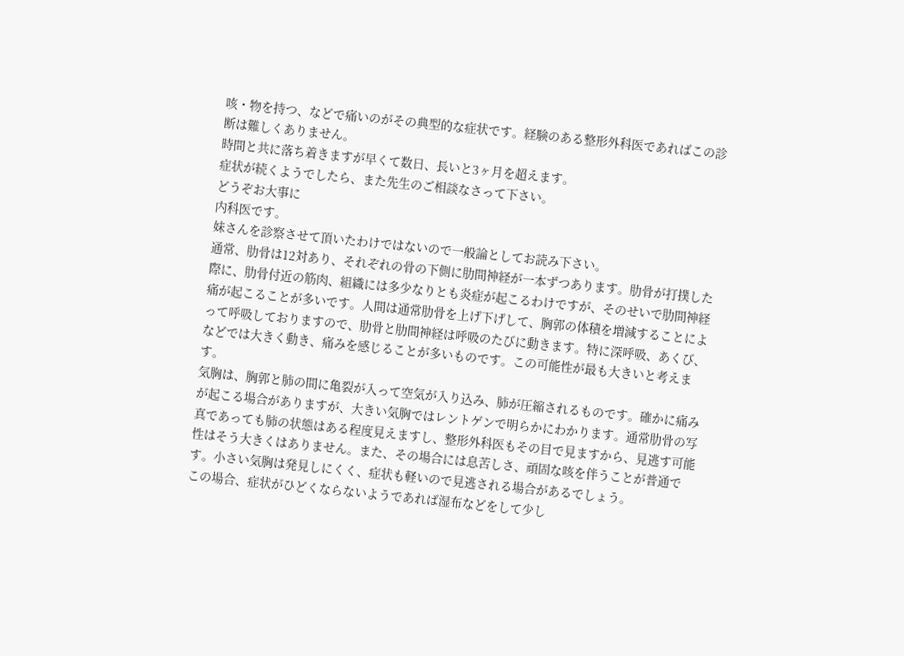咳・物を持つ、などで痛いのがその典型的な症状です。経験のある整形外科医であればこの診断は難しくありません。
時間と共に落ち着きますが早くて数日、長いと3ヶ月を超えます。
症状が続くようでしたら、また先生のご相談なさって下さい。
どうぞお大事に
内科医です。
妹さんを診察させて頂いたわけではないので一般論としてお読み下さい。
通常、肋骨は12対あり、それぞれの骨の下側に肋間神経が一本ずつあります。肋骨が打撲した際に、肋骨付近の筋肉、組織には多少なりとも炎症が起こるわけですが、そのせいで肋間神経痛が起こることが多いです。人間は通常肋骨を上げ下げして、胸郭の体積を増減することによって呼吸しておりますので、肋骨と肋間神経は呼吸のたびに動きます。特に深呼吸、あくび、などでは大きく動き、痛みを感じることが多いものです。この可能性が最も大きいと考えます。
気胸は、胸郭と肺の間に亀裂が入って空気が入り込み、肺が圧縮されるものです。確かに痛みが起こる場合がありますが、大きい気胸ではレントゲンで明らかにわかります。通常肋骨の写真であっても肺の状態はある程度見えますし、整形外科医もその目で見ますから、見逃す可能性はそう大きくはありません。また、その場合には息苦しさ、頑固な咳を伴うことが普通です。小さい気胸は発見しにくく、症状も軽いので見逃される場合があるでしょう。
この場合、症状がひどくならないようであれば湿布などをして少し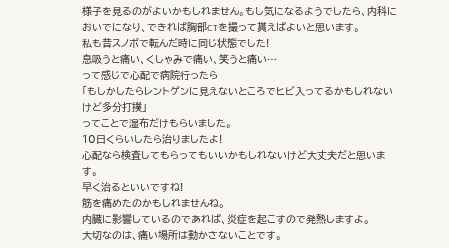様子を見るのがよいかもしれません。もし気になるようでしたら、内科においでになり、できれば胸部CTを撮って貰えばよいと思います。
私も昔スノボで転んだ時に同じ状態でした!
息吸うと痛い、くしゃみで痛い、笑うと痛い…
って感じで心配で病院行ったら
「もしかしたらレントゲンに見えないところでヒビ入ってるかもしれないけど多分打撲」
ってことで湿布だけもらいました。
10日くらいしたら治りましたよ!
心配なら検査してもらってもいいかもしれないけど大丈夫だと思います。
早く治るといいですね!
筋を痛めたのかもしれませんね。
内臓に影響しているのであれば、炎症を起こすので発熱しますよ。
大切なのは、痛い場所は動かさないことです。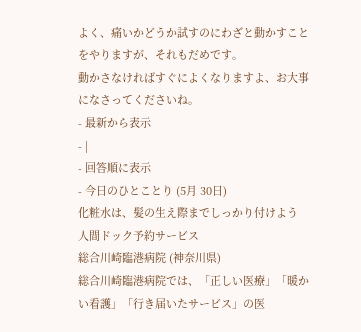よく、痛いかどうか試すのにわざと動かすことをやりますが、それもだめです。
動かさなければすぐによくなりますよ、お大事になさってくださいね。
- 最新から表示
- |
- 回答順に表示
- 今日のひとことり (5月 30日)
化粧水は、髪の生え際までしっかり付けよう
人間ドック予約サービス
総合川崎臨港病院 (神奈川県)
総合川崎臨港病院では、「正しい医療」「暖かい看護」「行き届いたサービス」の医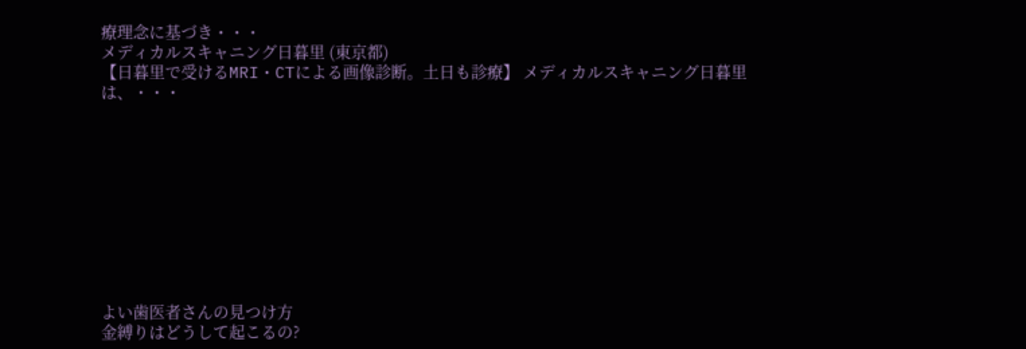療理念に基づき・・・
メディカルスキャニング日暮里 (東京都)
【日暮里で受けるMRI・CTによる画像診断。土日も診療】 メディカルスキャニング日暮里は、・・・










よい歯医者さんの見つけ方
金縛りはどうして起こるの?